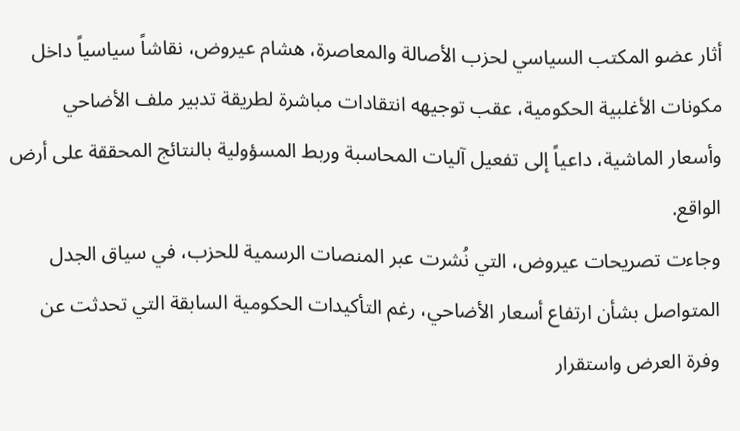أثار عضو المكتب السياسي لحزب الأصالة والمعاصرة، هشام عيروض، نقاشاً سياسياً داخل مكونات الأغلبية الحكومية، عقب توجيهه انتقادات مباشرة لطريقة تدبير ملف الأضاحي وأسعار الماشية، داعياً إلى تفعيل آليات المحاسبة وربط المسؤولية بالنتائج المحققة على أرض الواقع.
وجاءت تصريحات عيروض، التي نُشرت عبر المنصات الرسمية للحزب، في سياق الجدل المتواصل بشأن ارتفاع أسعار الأضاحي، رغم التأكيدات الحكومية السابقة التي تحدثت عن وفرة العرض واستقرار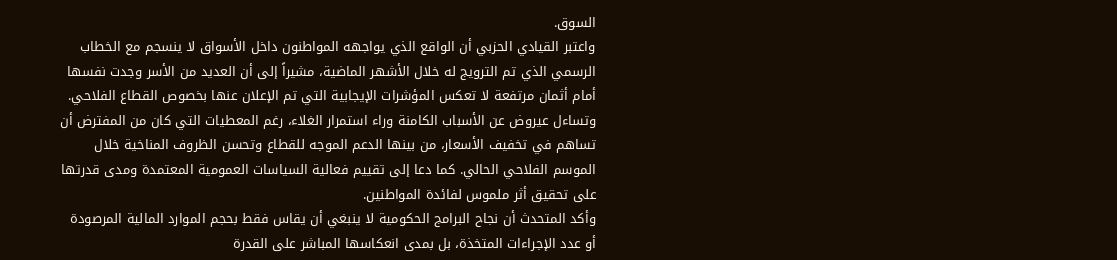السوق.
واعتبر القيادي الحزبي أن الواقع الذي يواجهه المواطنون داخل الأسواق لا ينسجم مع الخطاب الرسمي الذي تم الترويج له خلال الأشهر الماضية، مشيراً إلى أن العديد من الأسر وجدت نفسها أمام أثمان مرتفعة لا تعكس المؤشرات الإيجابية التي تم الإعلان عنها بخصوص القطاع الفلاحي.
وتساءل عيروض عن الأسباب الكامنة وراء استمرار الغلاء، رغم المعطيات التي كان من المفترض أن تساهم في تخفيف الأسعار، من بينها الدعم الموجه للقطاع وتحسن الظروف المناخية خلال الموسم الفلاحي الحالي. كما دعا إلى تقييم فعالية السياسات العمومية المعتمدة ومدى قدرتها على تحقيق أثر ملموس لفائدة المواطنين.
وأكد المتحدث أن نجاح البرامج الحكومية لا ينبغي أن يقاس فقط بحجم الموارد المالية المرصودة أو عدد الإجراءات المتخذة، بل بمدى انعكاسها المباشر على القدرة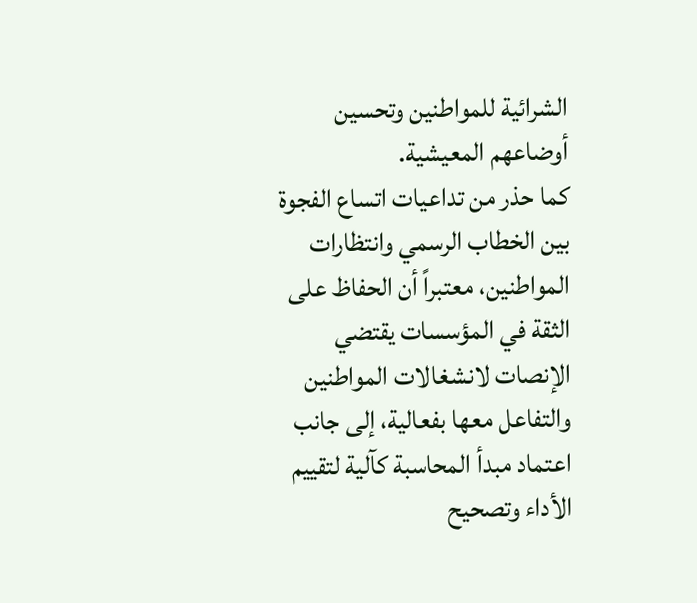الشرائية للمواطنين وتحسين أوضاعهم المعيشية.
كما حذر من تداعيات اتساع الفجوة بين الخطاب الرسمي وانتظارات المواطنين، معتبراً أن الحفاظ على الثقة في المؤسسات يقتضي الإنصات لانشغالات المواطنين والتفاعل معها بفعالية، إلى جانب اعتماد مبدأ المحاسبة كآلية لتقييم الأداء وتصحيح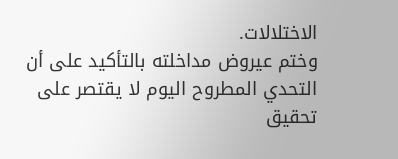الاختلالات.
وختم عيروض مداخلته بالتأكيد على أن التحدي المطروح اليوم لا يقتصر على تحقيق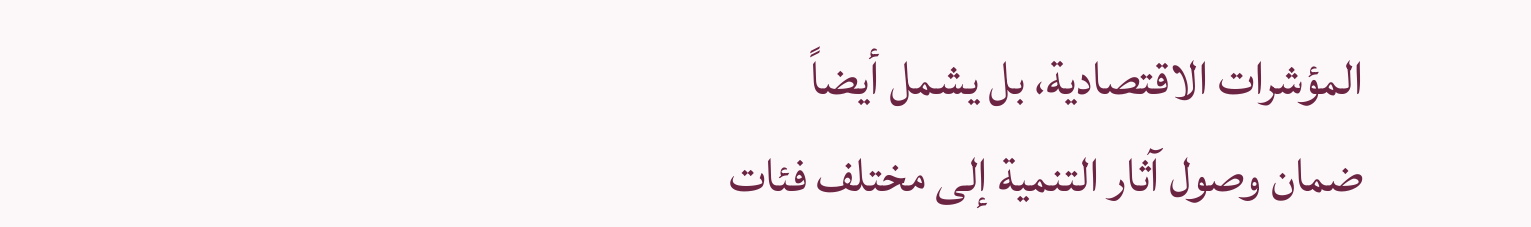المؤشرات الاقتصادية، بل يشمل أيضاً ضمان وصول آثار التنمية إلى مختلف فئات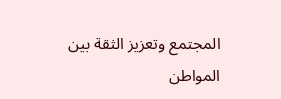المجتمع وتعزيز الثقة بين المواطن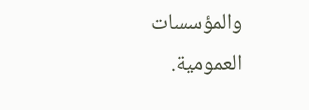والمؤسسات العمومية.